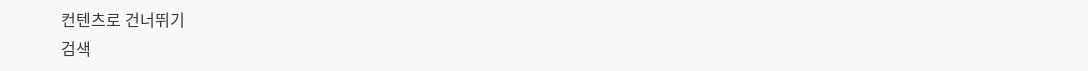컨텐츠로 건너뛰기
검색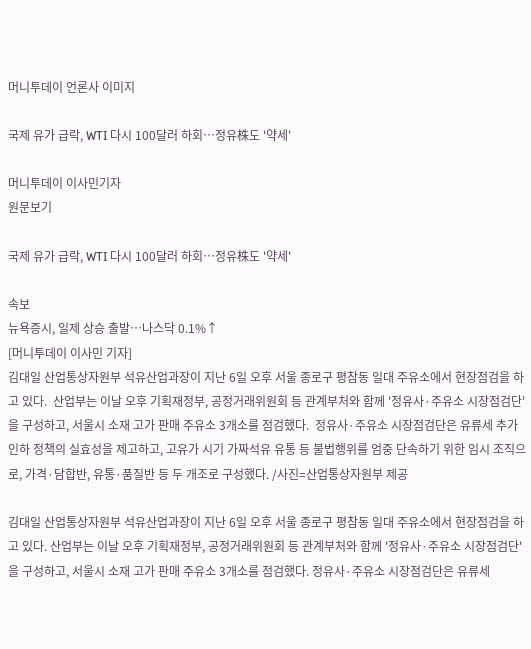머니투데이 언론사 이미지

국제 유가 급락, WTI 다시 100달러 하회…정유株도 '약세'

머니투데이 이사민기자
원문보기

국제 유가 급락, WTI 다시 100달러 하회…정유株도 '약세'

속보
뉴욕증시, 일제 상승 출발…나스닥 0.1%↑
[머니투데이 이사민 기자]
김대일 산업통상자원부 석유산업과장이 지난 6일 오후 서울 종로구 평참동 일대 주유소에서 현장점검을 하고 있다.  산업부는 이날 오후 기획재정부, 공정거래위원회 등 관계부처와 함께 '정유사·주유소 시장점검단'을 구성하고, 서울시 소재 고가 판매 주유소 3개소를 점검했다.  정유사·주유소 시장점검단은 유류세 추가 인하 정책의 실효성을 제고하고, 고유가 시기 가짜석유 유통 등 불법행위를 엄중 단속하기 위한 임시 조직으로, 가격·담합반, 유통·품질반 등 두 개조로 구성했다. /사진=산업통상자원부 제공

김대일 산업통상자원부 석유산업과장이 지난 6일 오후 서울 종로구 평참동 일대 주유소에서 현장점검을 하고 있다. 산업부는 이날 오후 기획재정부, 공정거래위원회 등 관계부처와 함께 '정유사·주유소 시장점검단'을 구성하고, 서울시 소재 고가 판매 주유소 3개소를 점검했다. 정유사·주유소 시장점검단은 유류세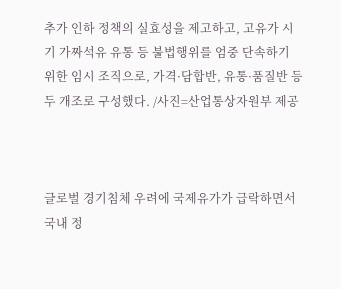추가 인하 정책의 실효성을 제고하고, 고유가 시기 가짜석유 유통 등 불법행위를 엄중 단속하기 위한 임시 조직으로, 가격·담합반, 유통·품질반 등 두 개조로 구성했다. /사진=산업통상자원부 제공



글로벌 경기침체 우려에 국제유가가 급락하면서 국내 정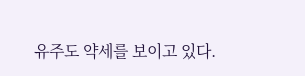유주도 약세를 보이고 있다.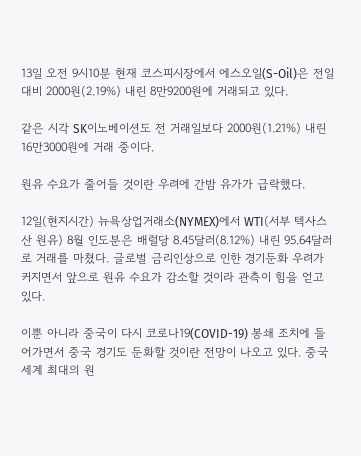13일 오전 9시10분 현재 코스피시장에서 에스오일(S-Oil)은 전일 대비 2000원(2.19%) 내린 8만9200원에 거래되고 있다.

같은 시각 SK이노베이션도 전 거래일보다 2000원(1.21%) 내린 16만3000원에 거래 중이다.

원유 수요가 줄어들 것이란 우려에 간밤 유가가 급락했다.

12일(현지시간) 뉴욕상업거래소(NYMEX)에서 WTI(서부 텍사스산 원유) 8월 인도분은 배럴당 8.45달러(8.12%) 내린 95.64달러로 거래를 마쳤다. 글로벌 금리인상으로 인한 경기둔화 우려가 커지면서 앞으로 원유 수요가 감소할 것이라 관측이 힘을 얻고 있다.

이뿐 아니라 중국이 다시 코로나19(COVID-19) 봉쇄 조치에 들어가면서 중국 경기도 둔화할 것이란 전망이 나오고 있다. 중국 세계 최대의 원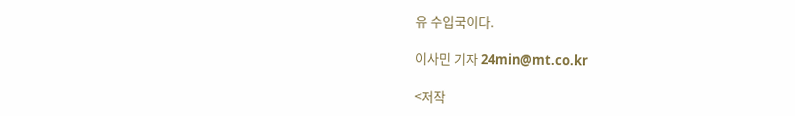유 수입국이다.

이사민 기자 24min@mt.co.kr

<저작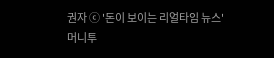권자 ⓒ '돈이 보이는 리얼타임 뉴스' 머니투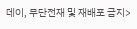데이, 무단전재 및 재배포 금지>